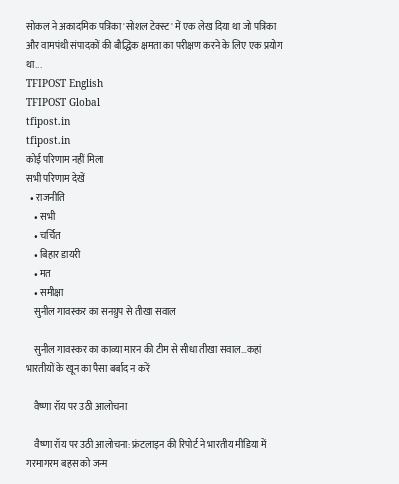सोकल ने अकादमिक पत्रिका 'सोशल टेक्स्ट' में एक लेख दिया था जो पत्रिका और वामपंथी संपादकों की बौद्धिक क्षमता का परीक्षण करने के लिए एक प्रयोग था...
TFIPOST English
TFIPOST Global
tfipost.in
tfipost.in
कोई परिणाम नहीं मिला
सभी परिणाम देखें
  • राजनीति
    • सभी
    • चर्चित
    • बिहार डायरी
    • मत
    • समीक्षा
    सुनील गावस्कर का सनग्रुप से तीखा सवाल

    सुनील गावस्कर का काव्या मारन की टीम से सीधा तीखा सवाल…कहां भारतीयों के खून का पैसा बर्बाद न करें

    वैष्णा रॉय पर उठी आलोचना

    वैष्णा रॉय पर उठी आलोचना: फ्रंटलाइन की रिपोर्ट ने भारतीय मीडिया में गरमागरम बहस को जन्म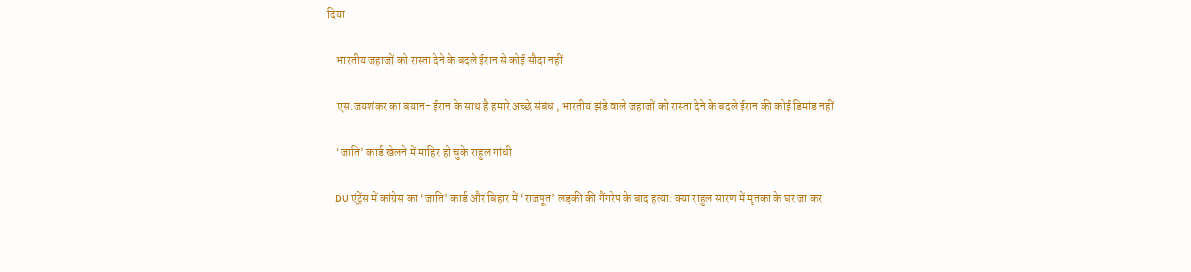दिया

    भारतीय जहाजों को रास्ता देने के बदले ईरान से कोई सौदा नहीं

    एस.जयशंकर का बयान- ईरान के साथ है हमारे अच्छे संबंध , भारतीय झंडे वाले जहाजों को रास्ता देने के बदले ईरान की कोई डिमांड नहीं

    ‘जाति’ कार्ड खेलने में माहिर हो चुके राहुल गांधी

    DU एंट्रेंस में कांग्रेस का ‘जाति’ कार्ड और बिहार में ‘राजपूत’ लड़की की गैंगरेप के बाद हत्या: क्या राहुल सारण में मृतका के घर जा कर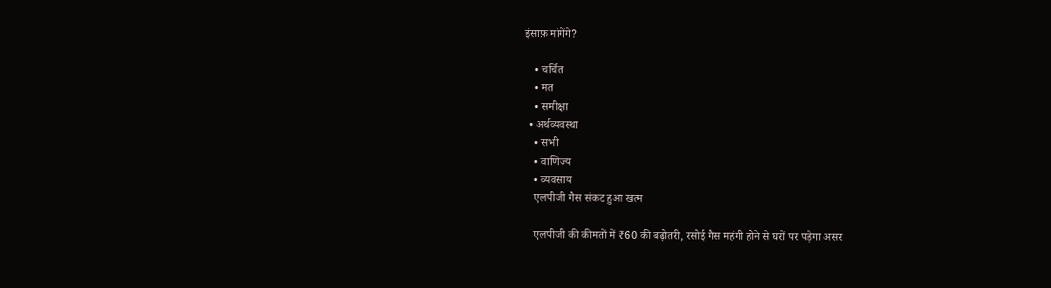इंसाफ़ मांगेंगे?

    • चर्चित
    • मत
    • समीक्षा
  • अर्थव्यवस्था
    • सभी
    • वाणिज्य
    • व्यवसाय
    एलपीजी गैस संकट हुआ खत्म

    एलपीजी की कीमतों में ₹60 की बढ़ोतरी, रसोई गैस महंगी होने से घरों पर पड़ेगा असर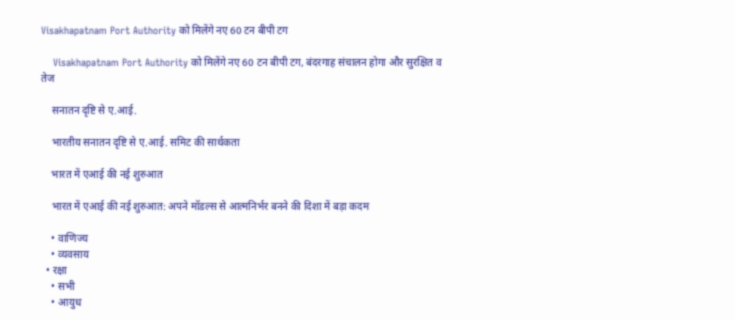Visakhapatnam Port Authority को मिलेंगे नए 60 टन बीपी टग

    Visakhapatnam Port Authority को मिलेंगे नए 60 टन बीपी टग, बंदरगाह संचालन होगा और सुरक्षित व तेज

    सनातन दृष्टि से ए.आई.

    भारतीय सनातन दृष्टि से ए.आई. समिट की सार्थकता

    भारत में एआई की नई शुरुआत

    भारत में एआई की नई शुरुआत: अपने मॉडल्स से आत्मनिर्भर बनने की दिशा में बड़ा कदम

    • वाणिज्य
    • व्यवसाय
  • रक्षा
    • सभी
    • आयुध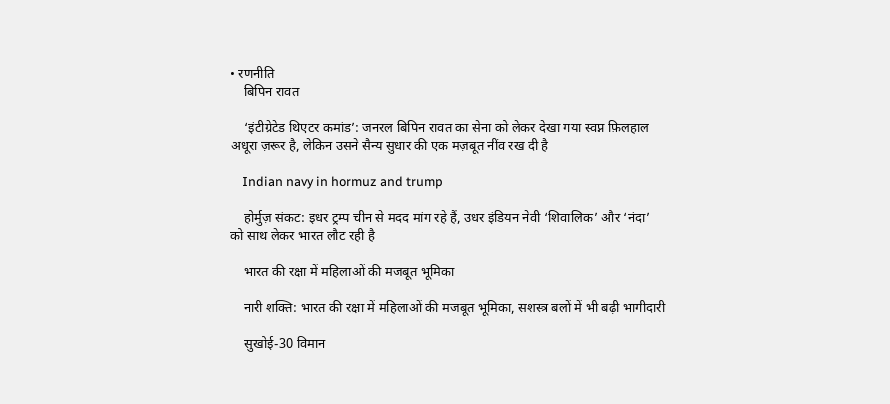• रणनीति
    बिपिन रावत

    ‘इंटीग्रेटेड थिएटर कमांड’: जनरल बिपिन रावत का सेना को लेकर देखा गया स्वप्न फ़िलहाल अधूरा ज़रूर है, लेकिन उसने सैन्य सुधार की एक मज़बूत नींव रख दी है

    Indian navy in hormuz and trump

    होर्मुज़ संकट: इधर ट्रम्प चीन से मदद मांग रहे हैं, उधर इंडियन नेवी ‘शिवालिक’ और ‘नंदा’ को साथ लेकर भारत लौट रही है

    भारत की रक्षा में महिलाओं की मजबूत भूमिका

    नारी शक्ति: भारत की रक्षा में महिलाओं की मजबूत भूमिका, सशस्त्र बलों में भी बढ़ी भागीदारी

    सुखोई-30 विमान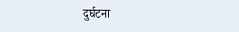दुर्घटना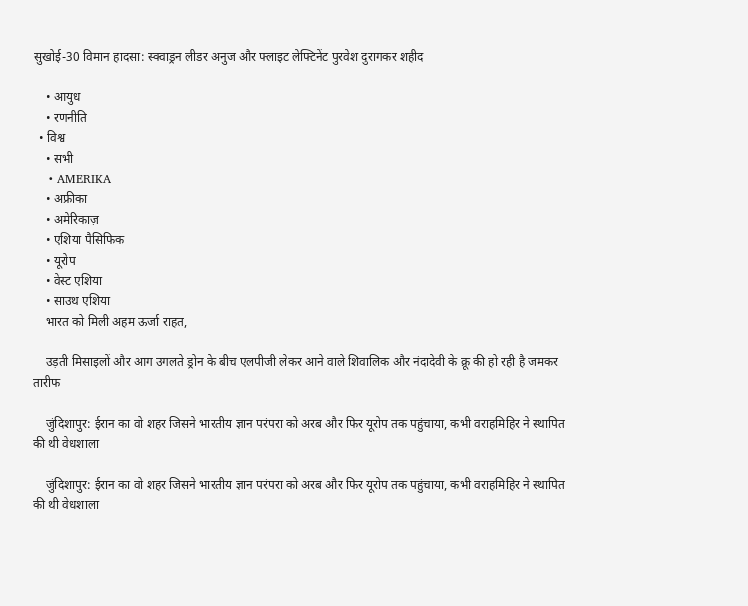सुखोई-30 विमान हादसा: स्क्वाड्रन लीडर अनुज और फ्लाइट लेफ्टिनेंट पुरवेश दुरागकर शहीद

    • आयुध
    • रणनीति
  • विश्व
    • सभी
    • AMERIKA
    • अफ्रीका
    • अमेरिकाज़
    • एशिया पैसिफिक
    • यूरोप
    • वेस्ट एशिया
    • साउथ एशिया
    भारत को मिली अहम ऊर्जा राहत,

    उड़ती मिसाइलों और आग उगलते ड्रोन के बीच एलपीजी लेकर आने वाले शिवालिक और नंदादेवी के क्रू की हो रही है जमकर तारीफ

    जुंदिशापुर: ईरान का वो शहर जिसने भारतीय ज्ञान परंपरा को अरब और फिर यूरोप तक पहुंचाया, कभी वराहमिहिर ने स्थापित की थी वेधशाला

    जुंदिशापुर: ईरान का वो शहर जिसने भारतीय ज्ञान परंपरा को अरब और फिर यूरोप तक पहुंचाया, कभी वराहमिहिर ने स्थापित की थी वेधशाला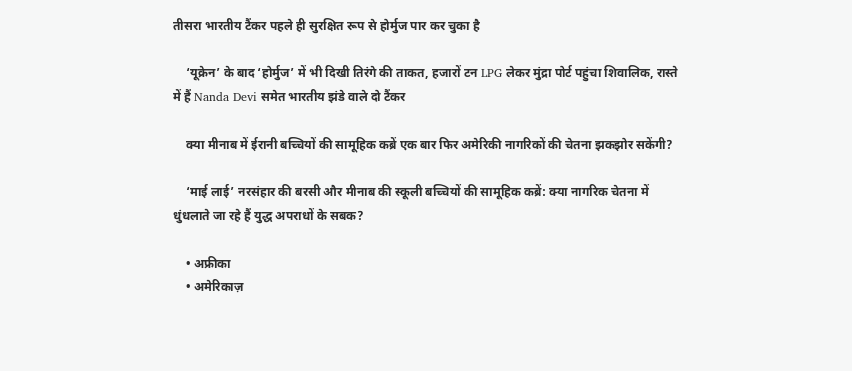तीसरा भारतीय टैंकर पहले ही सुरक्षित रूप से होर्मुज पार कर चुका है

    ‘यूक्रेन’ के बाद ‘होर्मुज’ में भी दिखी तिरंगे की ताकत, हजारों टन LPG लेकर मुंद्रा पोर्ट पहुंचा शिवालिक, रास्ते में हैं Nanda Devi समेत भारतीय झंडे वाले दो टैंकर

    क्या मीनाब में ईरानी बच्चियों की सामूहिक कब्रें एक बार फिर अमेरिकी नागरिकों की चेतना झकझोर सकेंगी?

    ‘माई लाई’ नरसंहार की बरसी और मीनाब की स्कूली बच्चियों की सामूहिक कब्रें: क्या नागरिक चेतना में धुंधलाते जा रहे हैं युद्ध अपराधों के सबक?

    • अफ्रीका
    • अमेरिकाज़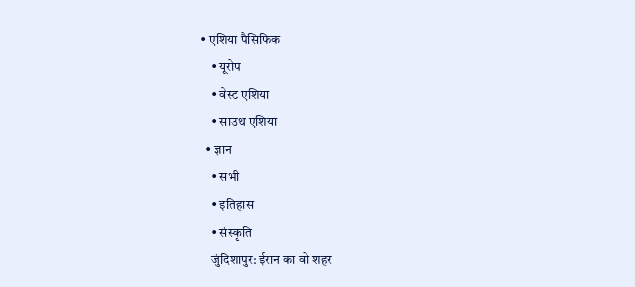• एशिया पैसिफिक
    • यूरोप
    • वेस्ट एशिया
    • साउथ एशिया
  • ज्ञान
    • सभी
    • इतिहास
    • संस्कृति
    जुंदिशापुर: ईरान का वो शहर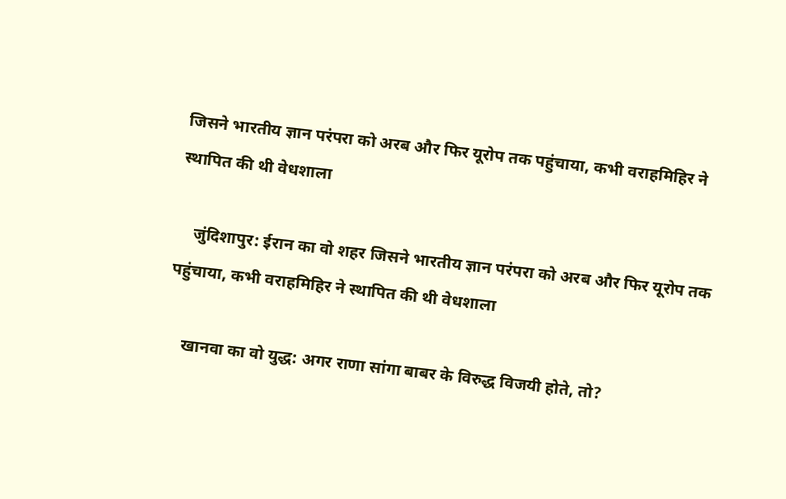जिसने भारतीय ज्ञान परंपरा को अरब और फिर यूरोप तक पहुंचाया, कभी वराहमिहिर ने स्थापित की थी वेधशाला

    जुंदिशापुर: ईरान का वो शहर जिसने भारतीय ज्ञान परंपरा को अरब और फिर यूरोप तक पहुंचाया, कभी वराहमिहिर ने स्थापित की थी वेधशाला

    खानवा का वो युद्ध: अगर राणा सांगा बाबर के विरुद्ध विजयी होते, तो?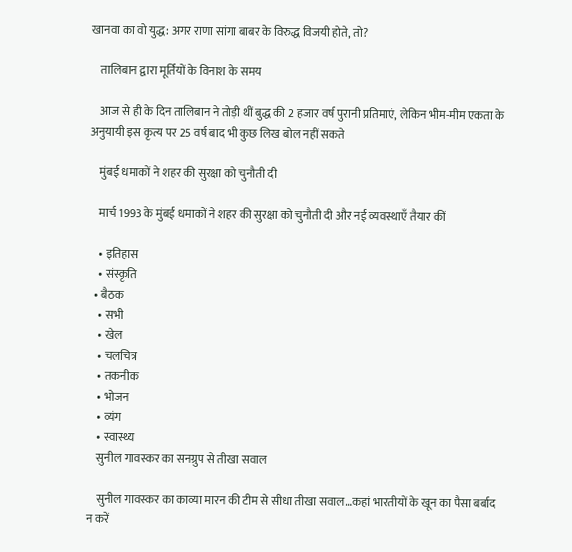खानवा का वो युद्ध: अगर राणा सांगा बाबर के विरुद्ध विजयी होते, तो?

    तालिबान द्वारा मूर्तियों के विनाश के समय

    आज से ही के दिन तालिबान ने तोड़ी थीं बुद्ध की 2 हजार वर्ष पुरानी प्रतिमाएं, लेकिन भीम-मीम एकता के अनुयायी इस कृत्य पर 25 वर्ष बाद भी कुछ लिख बोल नहीं सकते

    मुंबई धमाकों ने शहर की सुरक्षा को चुनौती दी

    मार्च 1993 के मुंबई धमाकों ने शहर की सुरक्षा को चुनौती दी और नई व्यवस्थाएँ तैयार कीं

    • इतिहास
    • संस्कृति
  • बैठक
    • सभी
    • खेल
    • चलचित्र
    • तकनीक
    • भोजन
    • व्यंग
    • स्वास्थ्य
    सुनील गावस्कर का सनग्रुप से तीखा सवाल

    सुनील गावस्कर का काव्या मारन की टीम से सीधा तीखा सवाल…कहां भारतीयों के खून का पैसा बर्बाद न करें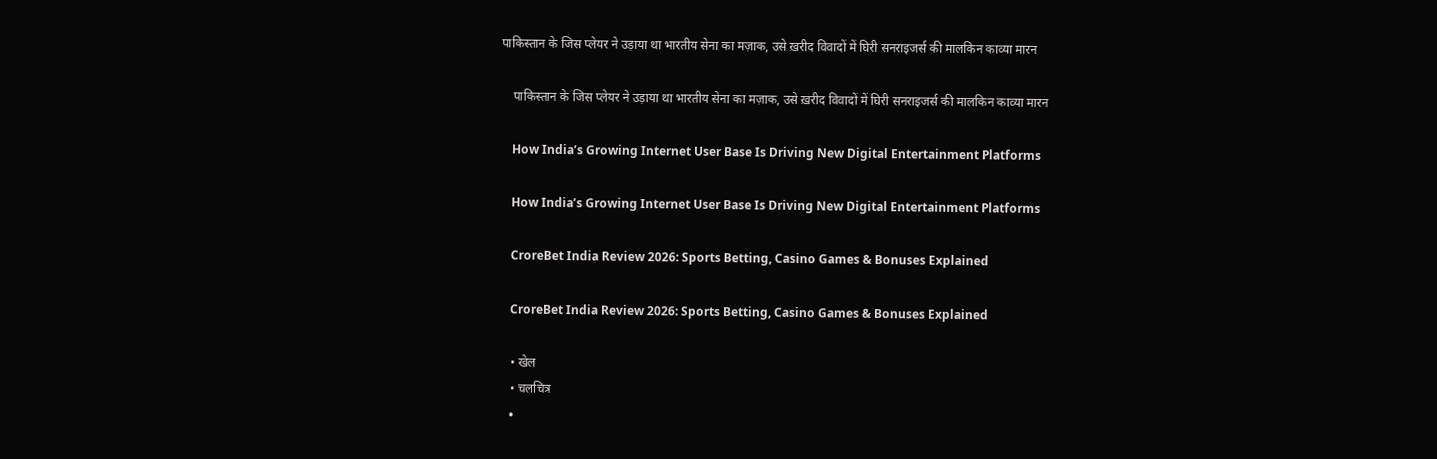पाकिस्तान के जिस प्लेयर ने उड़ाया था भारतीय सेना का मज़ाक, उसे ख़रीद विवादों में घिरी सनराइजर्स की मालकिन काव्या मारन

    पाकिस्तान के जिस प्लेयर ने उड़ाया था भारतीय सेना का मज़ाक, उसे ख़रीद विवादों में घिरी सनराइजर्स की मालकिन काव्या मारन

    How India’s Growing Internet User Base Is Driving New Digital Entertainment Platforms

    How India’s Growing Internet User Base Is Driving New Digital Entertainment Platforms

    CroreBet India Review 2026: Sports Betting, Casino Games & Bonuses Explained

    CroreBet India Review 2026: Sports Betting, Casino Games & Bonuses Explained

    • खेल
    • चलचित्र
    •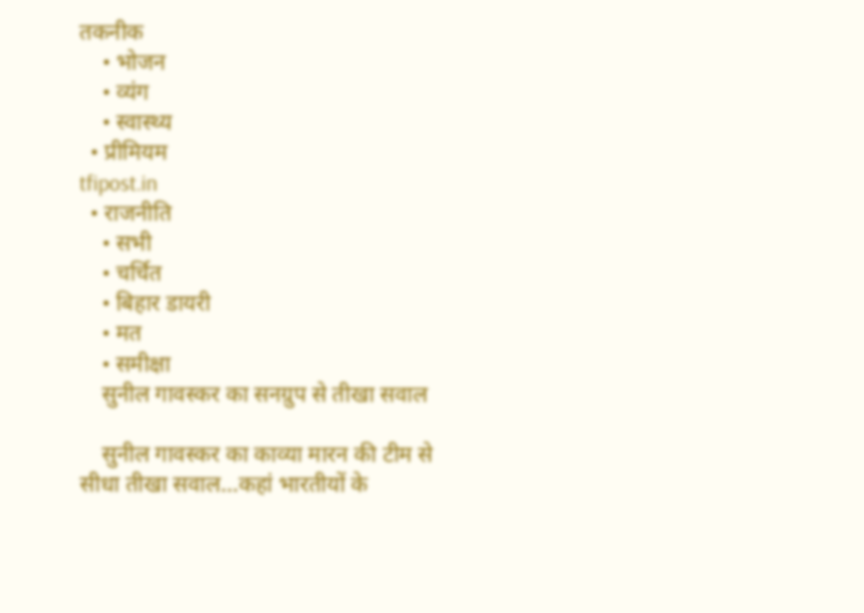तकनीक
    • भोजन
    • व्यंग
    • स्वास्थ्य
  • प्रीमियम
tfipost.in
  • राजनीति
    • सभी
    • चर्चित
    • बिहार डायरी
    • मत
    • समीक्षा
    सुनील गावस्कर का सनग्रुप से तीखा सवाल

    सुनील गावस्कर का काव्या मारन की टीम से सीधा तीखा सवाल…कहां भारतीयों के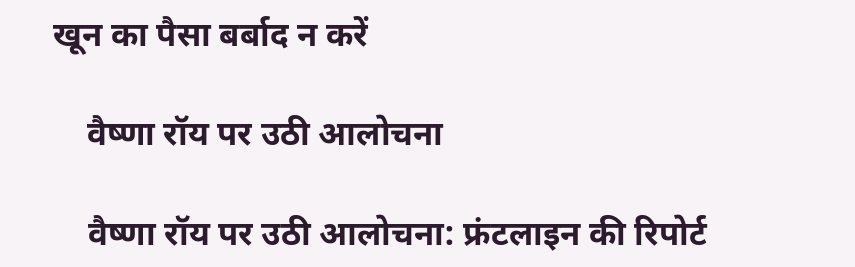खून का पैसा बर्बाद न करें

    वैष्णा रॉय पर उठी आलोचना

    वैष्णा रॉय पर उठी आलोचना: फ्रंटलाइन की रिपोर्ट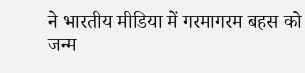ने भारतीय मीडिया में गरमागरम बहस को जन्म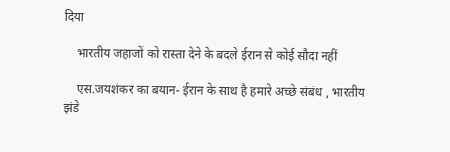दिया

    भारतीय जहाजों को रास्ता देने के बदले ईरान से कोई सौदा नहीं

    एस.जयशंकर का बयान- ईरान के साथ है हमारे अच्छे संबंध , भारतीय झंडे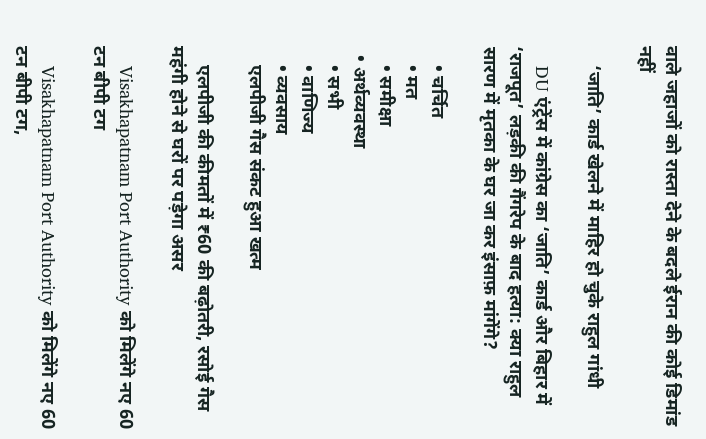वाले जहाजों को रास्ता देने के बदले ईरान की कोई डिमांड नहीं

    ‘जाति’ कार्ड खेलने में माहिर हो चुके राहुल गांधी

    DU एंट्रेंस में कांग्रेस का ‘जाति’ कार्ड और बिहार में ‘राजपूत’ लड़की की गैंगरेप के बाद हत्या: क्या राहुल सारण में मृतका के घर जा कर इंसाफ़ मांगेंगे?

    • चर्चित
    • मत
    • समीक्षा
  • अर्थव्यवस्था
    • सभी
    • वाणिज्य
    • व्यवसाय
    एलपीजी गैस संकट हुआ खत्म

    एलपीजी की कीमतों में ₹60 की बढ़ोतरी, रसोई गैस महंगी होने से घरों पर पड़ेगा असर

    Visakhapatnam Port Authority को मिलेंगे नए 60 टन बीपी टग

    Visakhapatnam Port Authority को मिलेंगे नए 60 टन बीपी टग,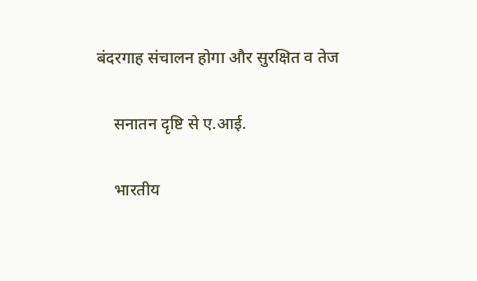बंदरगाह संचालन होगा और सुरक्षित व तेज

    सनातन दृष्टि से ए.आई.

    भारतीय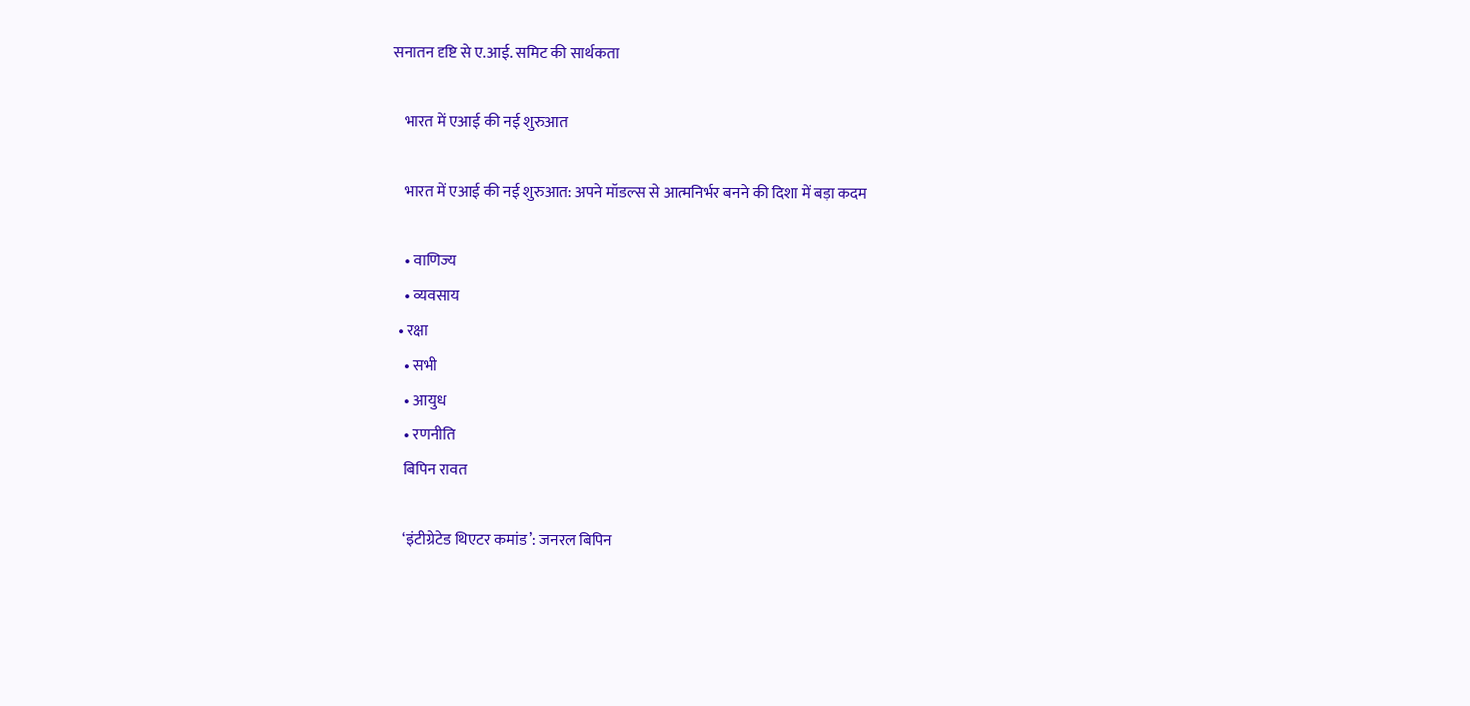सनातन दृष्टि से ए.आई. समिट की सार्थकता

    भारत में एआई की नई शुरुआत

    भारत में एआई की नई शुरुआत: अपने मॉडल्स से आत्मनिर्भर बनने की दिशा में बड़ा कदम

    • वाणिज्य
    • व्यवसाय
  • रक्षा
    • सभी
    • आयुध
    • रणनीति
    बिपिन रावत

    ‘इंटीग्रेटेड थिएटर कमांड’: जनरल बिपिन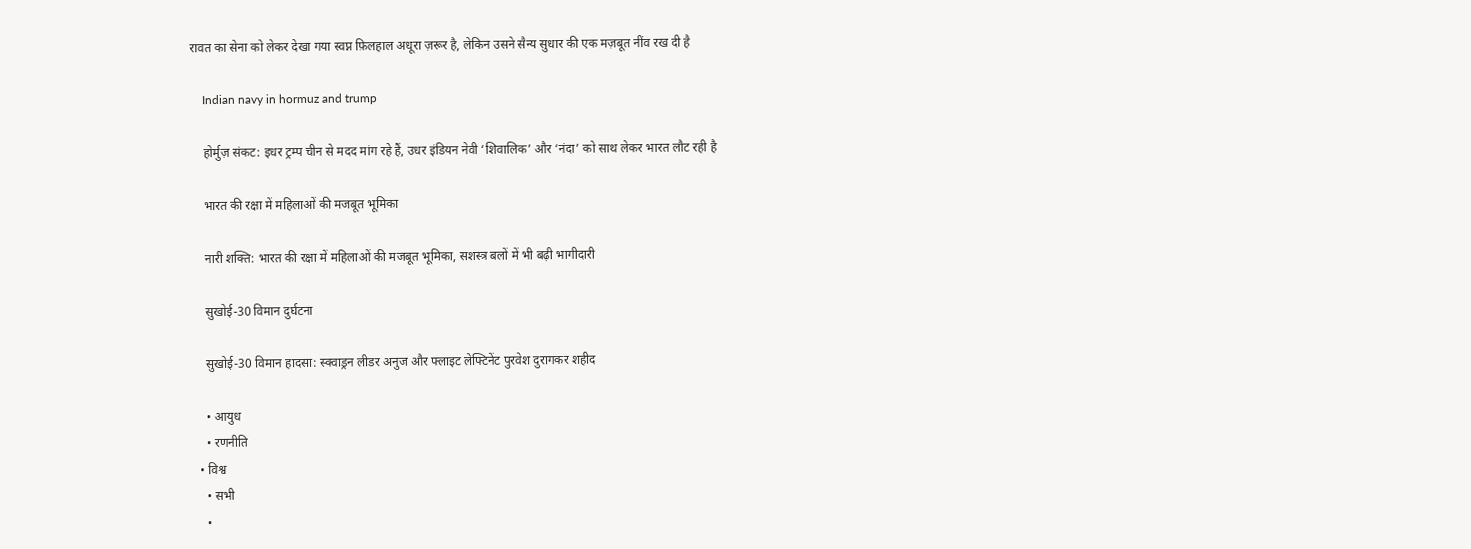रावत का सेना को लेकर देखा गया स्वप्न फ़िलहाल अधूरा ज़रूर है, लेकिन उसने सैन्य सुधार की एक मज़बूत नींव रख दी है

    Indian navy in hormuz and trump

    होर्मुज़ संकट: इधर ट्रम्प चीन से मदद मांग रहे हैं, उधर इंडियन नेवी ‘शिवालिक’ और ‘नंदा’ को साथ लेकर भारत लौट रही है

    भारत की रक्षा में महिलाओं की मजबूत भूमिका

    नारी शक्ति: भारत की रक्षा में महिलाओं की मजबूत भूमिका, सशस्त्र बलों में भी बढ़ी भागीदारी

    सुखोई-30 विमान दुर्घटना

    सुखोई-30 विमान हादसा: स्क्वाड्रन लीडर अनुज और फ्लाइट लेफ्टिनेंट पुरवेश दुरागकर शहीद

    • आयुध
    • रणनीति
  • विश्व
    • सभी
    •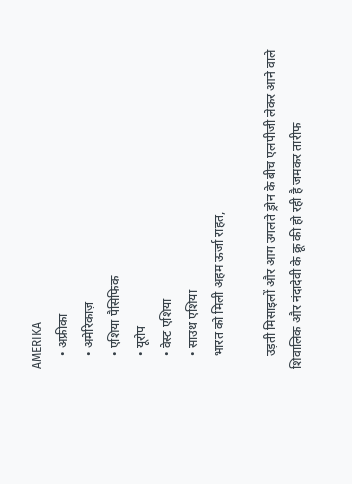AMERIKA
    • अफ्रीका
    • अमेरिकाज़
    • एशिया पैसिफिक
    • यूरोप
    • वेस्ट एशिया
    • साउथ एशिया
    भारत को मिली अहम ऊर्जा राहत,

    उड़ती मिसाइलों और आग उगलते ड्रोन के बीच एलपीजी लेकर आने वाले शिवालिक और नंदादेवी के क्रू की हो रही है जमकर तारीफ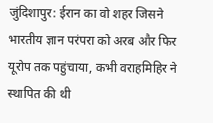जुंदिशापुर: ईरान का वो शहर जिसने भारतीय ज्ञान परंपरा को अरब और फिर यूरोप तक पहुंचाया, कभी वराहमिहिर ने स्थापित की थी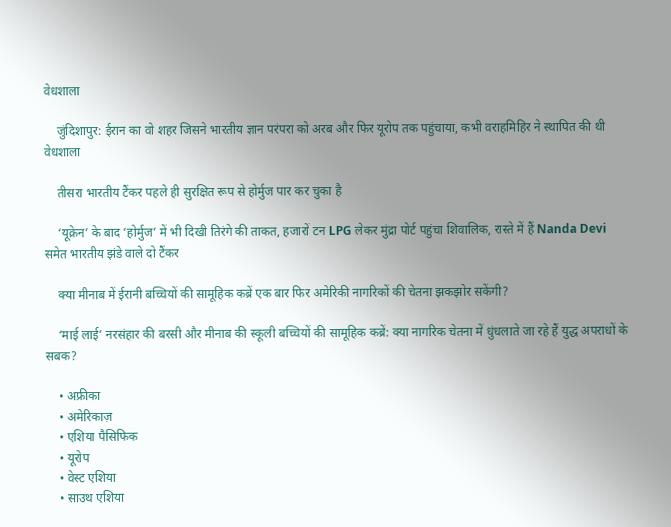वेधशाला

    जुंदिशापुर: ईरान का वो शहर जिसने भारतीय ज्ञान परंपरा को अरब और फिर यूरोप तक पहुंचाया, कभी वराहमिहिर ने स्थापित की थी वेधशाला

    तीसरा भारतीय टैंकर पहले ही सुरक्षित रूप से होर्मुज पार कर चुका है

    ‘यूक्रेन’ के बाद ‘होर्मुज’ में भी दिखी तिरंगे की ताकत, हजारों टन LPG लेकर मुंद्रा पोर्ट पहुंचा शिवालिक, रास्ते में हैं Nanda Devi समेत भारतीय झंडे वाले दो टैंकर

    क्या मीनाब में ईरानी बच्चियों की सामूहिक कब्रें एक बार फिर अमेरिकी नागरिकों की चेतना झकझोर सकेंगी?

    ‘माई लाई’ नरसंहार की बरसी और मीनाब की स्कूली बच्चियों की सामूहिक कब्रें: क्या नागरिक चेतना में धुंधलाते जा रहे हैं युद्ध अपराधों के सबक?

    • अफ्रीका
    • अमेरिकाज़
    • एशिया पैसिफिक
    • यूरोप
    • वेस्ट एशिया
    • साउथ एशिया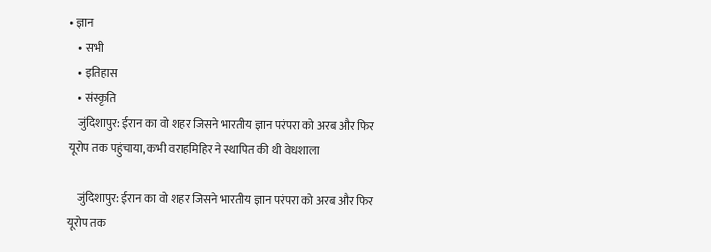• ज्ञान
    • सभी
    • इतिहास
    • संस्कृति
    जुंदिशापुर: ईरान का वो शहर जिसने भारतीय ज्ञान परंपरा को अरब और फिर यूरोप तक पहुंचाया, कभी वराहमिहिर ने स्थापित की थी वेधशाला

    जुंदिशापुर: ईरान का वो शहर जिसने भारतीय ज्ञान परंपरा को अरब और फिर यूरोप तक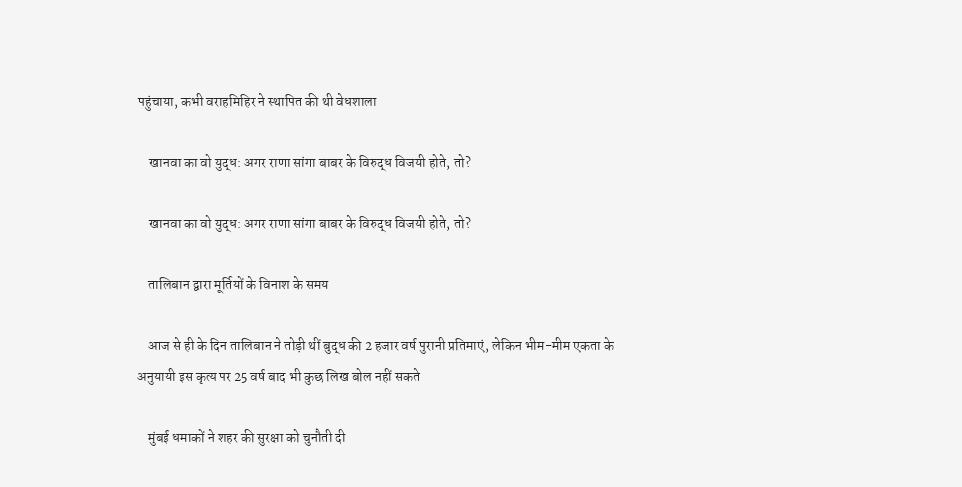पहुंचाया, कभी वराहमिहिर ने स्थापित की थी वेधशाला

    खानवा का वो युद्ध: अगर राणा सांगा बाबर के विरुद्ध विजयी होते, तो?

    खानवा का वो युद्ध: अगर राणा सांगा बाबर के विरुद्ध विजयी होते, तो?

    तालिबान द्वारा मूर्तियों के विनाश के समय

    आज से ही के दिन तालिबान ने तोड़ी थीं बुद्ध की 2 हजार वर्ष पुरानी प्रतिमाएं, लेकिन भीम-मीम एकता के अनुयायी इस कृत्य पर 25 वर्ष बाद भी कुछ लिख बोल नहीं सकते

    मुंबई धमाकों ने शहर की सुरक्षा को चुनौती दी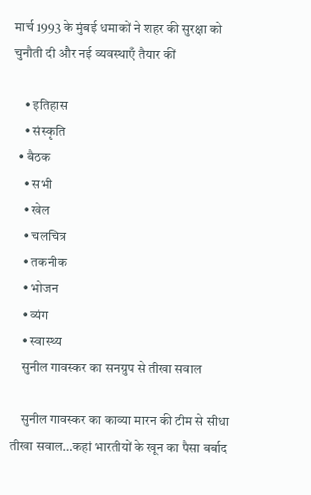मार्च 1993 के मुंबई धमाकों ने शहर की सुरक्षा को चुनौती दी और नई व्यवस्थाएँ तैयार कीं

    • इतिहास
    • संस्कृति
  • बैठक
    • सभी
    • खेल
    • चलचित्र
    • तकनीक
    • भोजन
    • व्यंग
    • स्वास्थ्य
    सुनील गावस्कर का सनग्रुप से तीखा सवाल

    सुनील गावस्कर का काव्या मारन की टीम से सीधा तीखा सवाल…कहां भारतीयों के खून का पैसा बर्बाद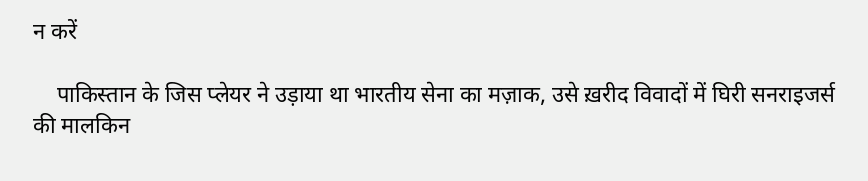न करें

    पाकिस्तान के जिस प्लेयर ने उड़ाया था भारतीय सेना का मज़ाक, उसे ख़रीद विवादों में घिरी सनराइजर्स की मालकिन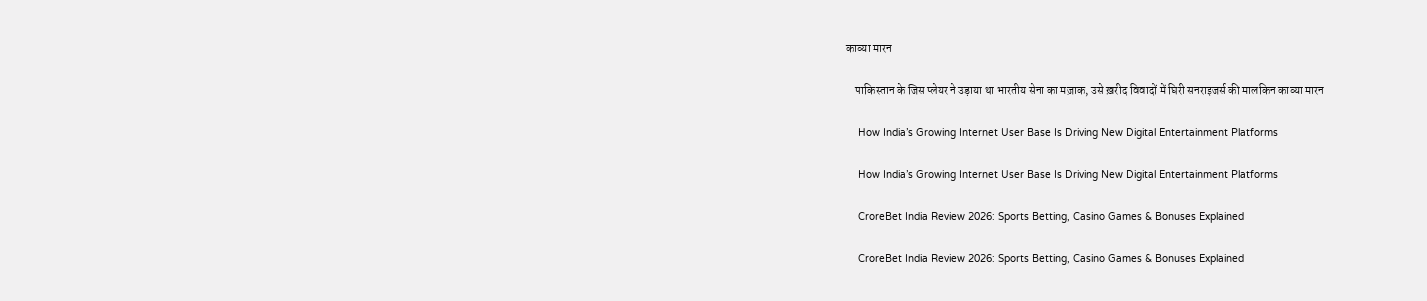काव्या मारन

    पाकिस्तान के जिस प्लेयर ने उड़ाया था भारतीय सेना का मज़ाक, उसे ख़रीद विवादों में घिरी सनराइजर्स की मालकिन काव्या मारन

    How India’s Growing Internet User Base Is Driving New Digital Entertainment Platforms

    How India’s Growing Internet User Base Is Driving New Digital Entertainment Platforms

    CroreBet India Review 2026: Sports Betting, Casino Games & Bonuses Explained

    CroreBet India Review 2026: Sports Betting, Casino Games & Bonuses Explained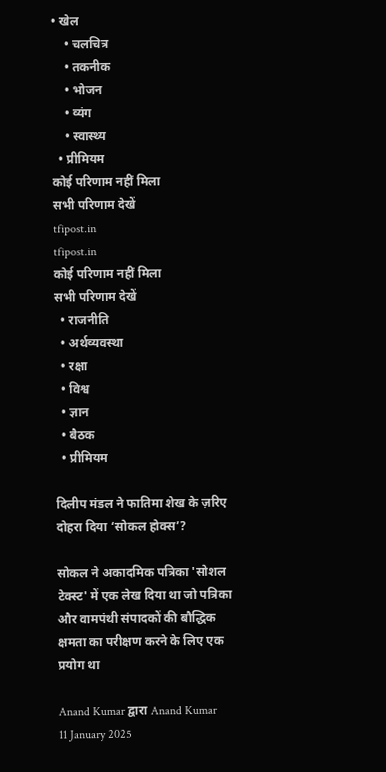• खेल
    • चलचित्र
    • तकनीक
    • भोजन
    • व्यंग
    • स्वास्थ्य
  • प्रीमियम
कोई परिणाम नहीं मिला
सभी परिणाम देखें
tfipost.in
tfipost.in
कोई परिणाम नहीं मिला
सभी परिणाम देखें
  • राजनीति
  • अर्थव्यवस्था
  • रक्षा
  • विश्व
  • ज्ञान
  • बैठक
  • प्रीमियम

दिलीप मंडल ने फातिमा शेख के ज़रिए दोहरा दिया ‘सोकल होक्स’?

सोकल ने अकादमिक पत्रिका 'सोशल टेक्स्ट' में एक लेख दिया था जो पत्रिका और वामपंथी संपादकों की बौद्धिक क्षमता का परीक्षण करने के लिए एक प्रयोग था

Anand Kumar द्वारा Anand Kumar
11 January 2025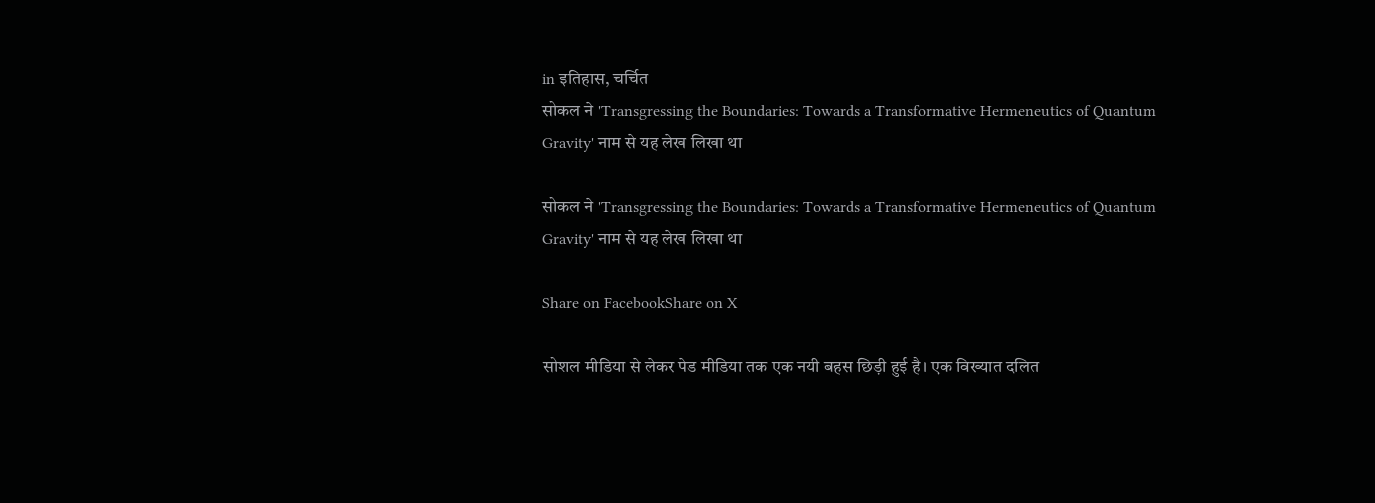in इतिहास, चर्चित
सोकल ने 'Transgressing the Boundaries: Towards a Transformative Hermeneutics of Quantum Gravity' नाम से यह लेख लिखा था

सोकल ने 'Transgressing the Boundaries: Towards a Transformative Hermeneutics of Quantum Gravity' नाम से यह लेख लिखा था

Share on FacebookShare on X

सोशल मीडिया से लेकर पेड मीडिया तक एक नयी बहस छिड़ी हुई है। एक विख्यात दलित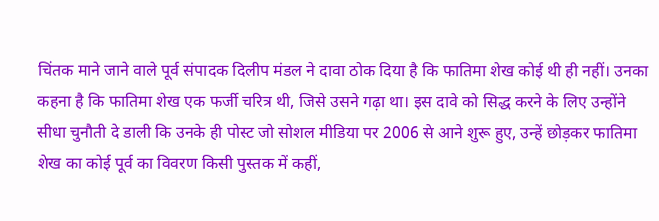चिंतक माने जाने वाले पूर्व संपादक दिलीप मंडल ने दावा ठोक दिया है कि फातिमा शेख कोई थी ही नहीं। उनका कहना है कि फातिमा शेख एक फर्जी चरित्र थी, जिसे उसने गढ़ा था। इस दावे को सिद्ध करने के लिए उन्होंने सीधा चुनौती दे डाली कि उनके ही पोस्ट जो सोशल मीडिया पर 2006 से आने शुरू हुए, उन्हें छोड़कर फातिमा शेख का कोई पूर्व का विवरण किसी पुस्तक में कहीं,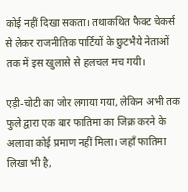कोई नहीं दिखा सकता। तथाकथित फैक्ट चेकर्स से लेकर राजनीतिक पार्टियों के छुटभैये नेताओं तक में इस खुलासे से हलचल मच गयी।

एड़ी-चोटी का जोर लगाया गया, लेकिन अभी तक फुले द्वारा एक बार फातिमा का जिक्र करने के अलावा कोई प्रमाण नहीं मिला। जहाँ फातिमा लिखा भी है,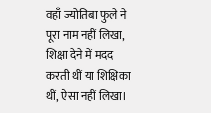वहाँ ज्योतिबा फुले ने पूरा नाम नहीं लिखा, शिक्षा देने में मदद करती थीं या शिक्षिका थीं, ऐसा नहीं लिखा।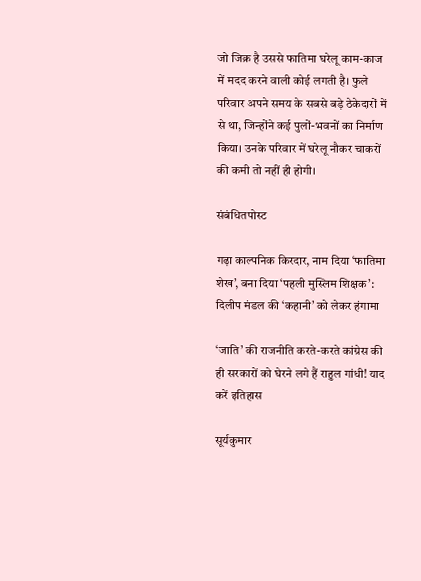जो जिक्र है उससे फातिमा घरेलू काम-काज में मदद करने वाली कोई लगती है। फुले परिवार अपने समय के सबसे बड़े ठेकेदारों में से था, जिन्होंने कई पुलों-भवनों का निर्माण किया। उनके परिवार में घरेलू नौकर चाकरों की कमी तो नहीं ही होगी।

संबंधितपोस्ट

गढ़ा काल्पनिक किरदार, नाम दिया ‘फातिमा शेख’, बना दिया ‘पहली मुस्लिम शिक्षक’: दिलीप मंडल की ‘कहानी’ को लेकर हंगामा

‘जाति’ की राजनीति करते-करते कांग्रेस की ही सरकारों को घेरने लगे हैं राहुल गांधी! याद करें इतिहास

सूर्यकुमार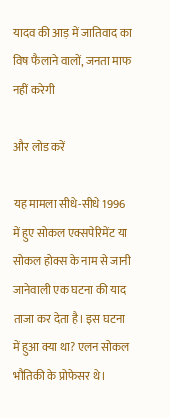यादव की आड़ में जातिवाद का विष फैलाने वालों, जनता माफ नहीं करेगी

और लोड करें

यह मामला सीधे-सीधे 1996 में हुए सोकल एक्सपेरिमेंट या सोकल होक्स के नाम से जानी जानेवाली एक घटना की याद ताजा कर देता है। इस घटना में हुआ क्या था? एलन सोकल भौतिकी के प्रोफेसर थे।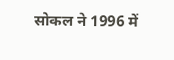सोकल ने 1996 में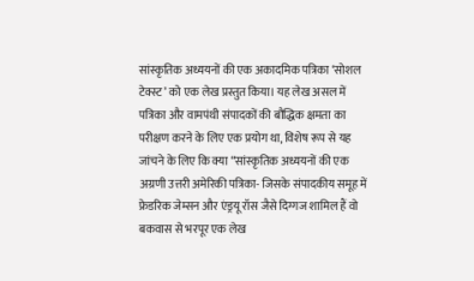सांस्कृतिक अध्ययनों की एक अकादमिक पत्रिका ‘सोशल टेक्स्ट’ को एक लेख प्रस्तुत किया। यह लेख असल में पत्रिका और वामपंथी संपादकों की बौद्धिक क्षमता का परीक्षण करने के लिए एक प्रयोग था, विशेष रूप से यह जांचने के लिए कि क्या “सांस्कृतिक अध्ययनों की एक अग्रणी उत्तरी अमेरिकी पत्रिका- जिसके संपादकीय समूह में फ्रेडरिक जेम्सन और एंड्रयू रॉस जैसे दिग्गज शामिल हैं वो बकवास से भरपूर एक लेख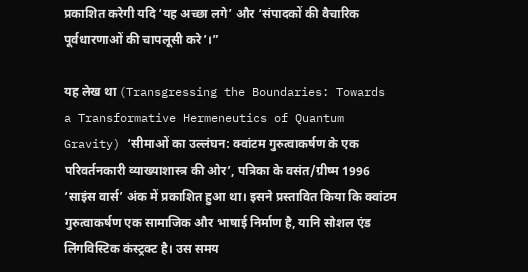प्रकाशित करेगी यदि ‘यह अच्छा लगे’ और ‘संपादकों की वैचारिक पूर्वधारणाओं की चापलूसी करे’।”

यह लेख था (Transgressing the Boundaries: Towards a Transformative Hermeneutics of Quantum Gravity) ‘सीमाओं का उल्लंघन: क्वांटम गुरुत्वाकर्षण के एक परिवर्तनकारी व्याख्याशास्त्र की ओर’, पत्रिका के वसंत/ग्रीष्म 1996 ‘साइंस वार्स’ अंक में प्रकाशित हुआ था। इसने प्रस्तावित किया कि क्वांटम गुरुत्वाकर्षण एक सामाजिक और भाषाई निर्माण है, यानि सोशल एंड लिंगविस्टिक कंस्ट्रक्ट है। उस समय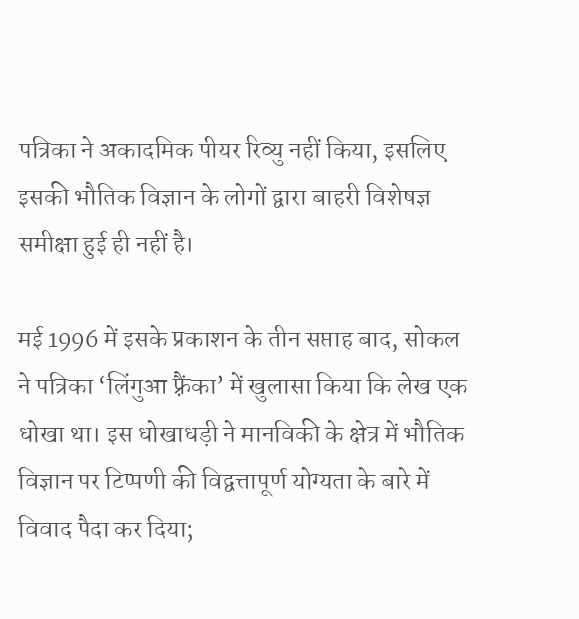पत्रिका ने अकादमिक पीयर रिव्यु नहीं किया, इसलिए इसकी भौतिक विज्ञान के लोगों द्वारा बाहरी विशेषज्ञ समीक्षा हुई ही नहीं है।

मई 1996 में इसके प्रकाशन के तीन सप्ताह बाद, सोकल ने पत्रिका ‘लिंगुआ फ़्रैंका’ में खुलासा किया कि लेख एक धोखा था। इस धोखाधड़ी ने मानविकी के क्षेत्र में भौतिक विज्ञान पर टिप्पणी की विद्वत्तापूर्ण योग्यता के बारे में विवाद पैदा कर दिया;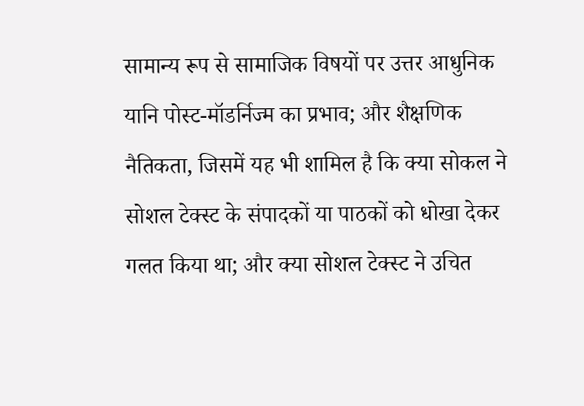सामान्य रूप से सामाजिक विषयों पर उत्तर आधुनिक यानि पोस्ट-मॉडर्निज्म का प्रभाव; और शैक्षणिक नैतिकता, जिसमें यह भी शामिल है कि क्या सोकल ने सोशल टेक्स्ट के संपादकों या पाठकों को धोखा देकर गलत किया था; और क्या सोशल टेक्स्ट ने उचित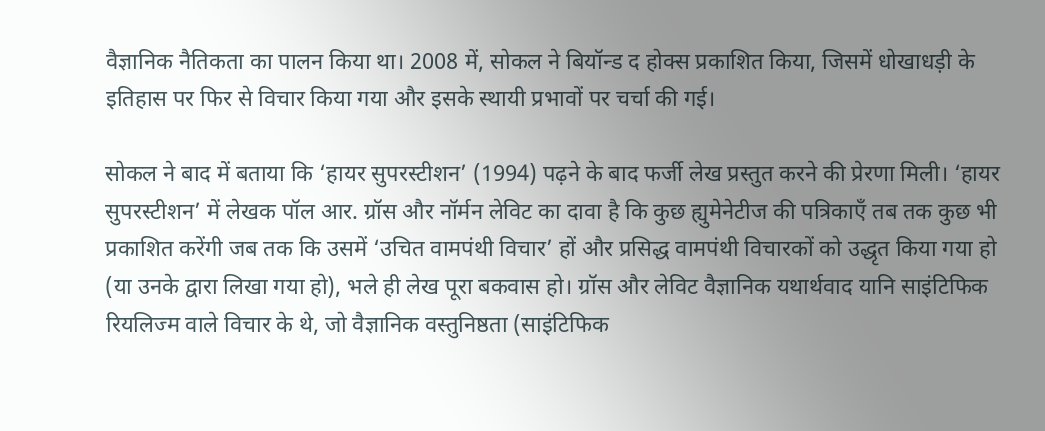वैज्ञानिक नैतिकता का पालन किया था। 2008 में, सोकल ने बियॉन्ड द होक्स प्रकाशित किया, जिसमें धोखाधड़ी के इतिहास पर फिर से विचार किया गया और इसके स्थायी प्रभावों पर चर्चा की गई।

सोकल ने बाद में बताया कि ‘हायर सुपरस्टीशन’ (1994) पढ़ने के बाद फर्जी लेख प्रस्तुत करने की प्रेरणा मिली। ‘हायर सुपरस्टीशन’ में लेखक पॉल आर. ग्रॉस और नॉर्मन लेविट का दावा है कि कुछ ह्युमेनेटीज की पत्रिकाएँ तब तक कुछ भी प्रकाशित करेंगी जब तक कि उसमें ‘उचित वामपंथी विचार’ हों और प्रसिद्ध वामपंथी विचारकों को उद्धृत किया गया हो (या उनके द्वारा लिखा गया हो), भले ही लेख पूरा बकवास हो। ग्रॉस और लेविट वैज्ञानिक यथार्थवाद यानि साइंटिफिक रियलिज्‍म वाले विचार के थे, जो वैज्ञानिक वस्तुनिष्ठता (साइंटिफिक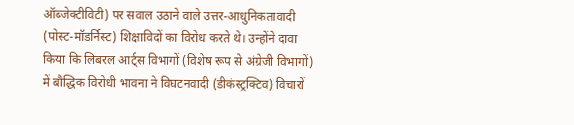ऑब्जेक्टीविटी) पर सवाल उठाने वाले उत्तर-आधुनिकतावादी (पोस्ट-मॉडर्निस्ट) शिक्षाविदों का विरोध करते थे। उन्होंने दावा किया कि लिबरल आर्ट्स विभागों (विशेष रूप से अंग्रेजी विभागों) में बौद्धिक विरोधी भावना ने विघटनवादी (डीकंस्ट्रक्टिव) विचारों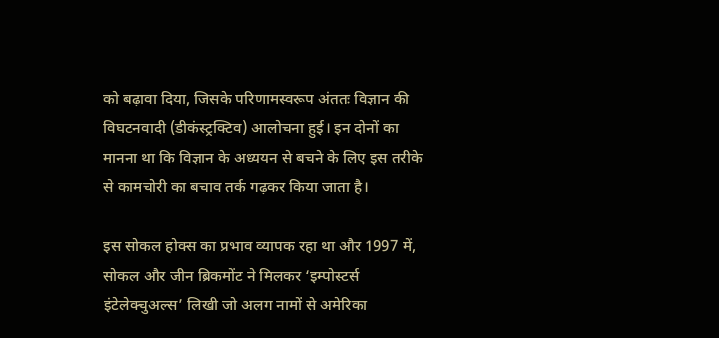को बढ़ावा दिया, जिसके परिणामस्वरूप अंततः विज्ञान की विघटनवादी (डीकंस्ट्रक्टिव) आलोचना हुई। इन दोनों का मानना था कि विज्ञान के अध्ययन से बचने के लिए इस तरीके से कामचोरी का बचाव तर्क गढ़कर किया जाता है।

इस सोकल होक्स का प्रभाव व्यापक रहा था और 1997 में, सोकल और जीन ब्रिकमोंट ने मिलकर ‘इम्पोस्टर्स इंटेलेक्चुअल्स’ लिखी जो अलग नामों से अमेरिका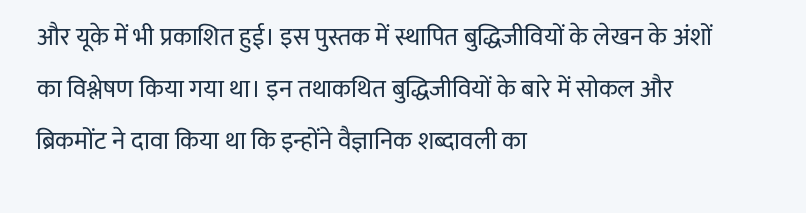और यूके में भी प्रकाशित हुई। इस पुस्तक में स्थापित बुद्धिजीवियों के लेखन के अंशों का विश्लेषण किया गया था। इन तथाकथित बुद्धिजीवियों के बारे में सोकल और ब्रिकमोंट ने दावा किया था कि इन्होंने वैज्ञानिक शब्दावली का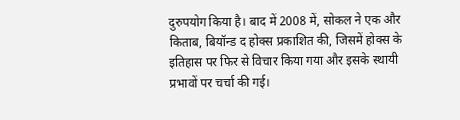दुरुपयोग किया है। बाद में 2008 में, सोकल ने एक और किताब, बियॉन्ड द होक्स प्रकाशित की, जिसमें होक्स के इतिहास पर फिर से विचार किया गया और इसके स्थायी प्रभावों पर चर्चा की गई।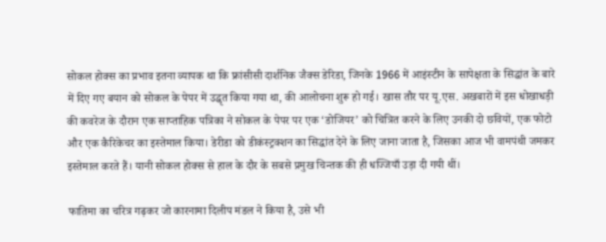सोकल होक्स का प्रभाव इतना व्यापक था कि फ्रांसीसी दार्शनिक जैक्स डेरिडा, जिनके 1966 में आइंस्टीन के सापेक्षता के सिद्धांत के बारे में दिए गए बयान को सोकल के पेपर में उद्धृत किया गया था, की आलोचना शुरू हो गई। खास तौर पर यू.एस. अखबारों में इस धोखाधड़ी की कवरेज के दौरान एक साप्ताहिक पत्रिका ने सोकल के पेपर पर एक ‘डोजियर’ को चित्रित करने के लिए उनकी दो छवियों, एक फोटो और एक कैरिकेचर का इस्तेमाल किया। डेरीडा को डीकंस्ट्रक्शन का सिद्धांत देने के लिए जाना जाता है, जिसका आज भी वामपंथी जमकर इस्तेमाल करते हैं। यानी सोकल होक्स से हाल के दौर के सबसे प्रमुख चिन्तक की ही धज्जियाँ उड़ा दी गयी थीं।

फातिमा का चरित्र गढ़कर जो कारनामा दिलीप मंडल ने किया है, उसे भी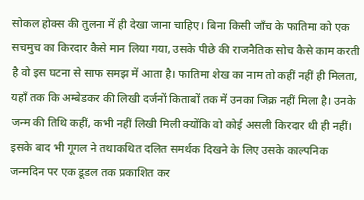सोकल होक्स की तुलना में ही देखा जाना चाहिए। बिना किसी जाँच के फातिमा को एक सचमुच का किरदार कैसे मान लिया गया, उसके पीछे की राजनैतिक सोच कैसे काम करती है वो इस घटना से साफ समझ में आता है। फातिमा शेख का नाम तो कहीं नहीं ही मिलता, यहाँ तक कि अम्बेडकर की लिखी दर्जनों किताबों तक में उनका जिक्र नहीं मिला है। उनके जन्म की तिथि कहीं, कभी नहीं लिखी मिली क्योंकि वो कोई असली किरदार थी ही नहीं। इसके बाद भी गूगल ने तथाकथित दलित समर्थक दिखने के लिए उसके काल्पनिक जन्मदिन पर एक डूडल तक प्रकाशित कर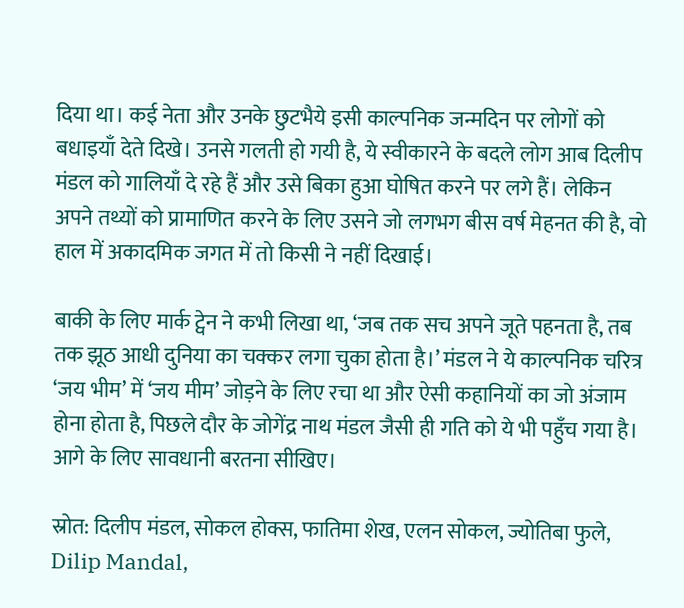दिया था। कई नेता और उनके छुटभैये इसी काल्पनिक जन्मदिन पर लोगों को बधाइयाँ देते दिखे। उनसे गलती हो गयी है, ये स्वीकारने के बदले लोग आब दिलीप मंडल को गालियाँ दे रहे हैं और उसे बिका हुआ घोषित करने पर लगे हैं। लेकिन अपने तथ्यों को प्रामाणित करने के लिए उसने जो लगभग बीस वर्ष मेहनत की है, वो हाल में अकादमिक जगत में तो किसी ने नहीं दिखाई।

बाकी के लिए मार्क ट्वेन ने कभी लिखा था, ‘जब तक सच अपने जूते पहनता है, तब तक झूठ आधी दुनिया का चक्कर लगा चुका होता है।’ मंडल ने ये काल्पनिक चरित्र ‘जय भीम’ में ‘जय मीम’ जोड़ने के लिए रचा था और ऐसी कहानियों का जो अंजाम होना होता है, पिछले दौर के जोगेंद्र नाथ मंडल जैसी ही गति को ये भी पहुँच गया है। आगे के लिए सावधानी बरतना सीखिए।

स्रोत: दिलीप मंडल, सोकल होक्स, फातिमा शेख, एलन सोकल, ज्योतिबा फुले, Dilip Mandal,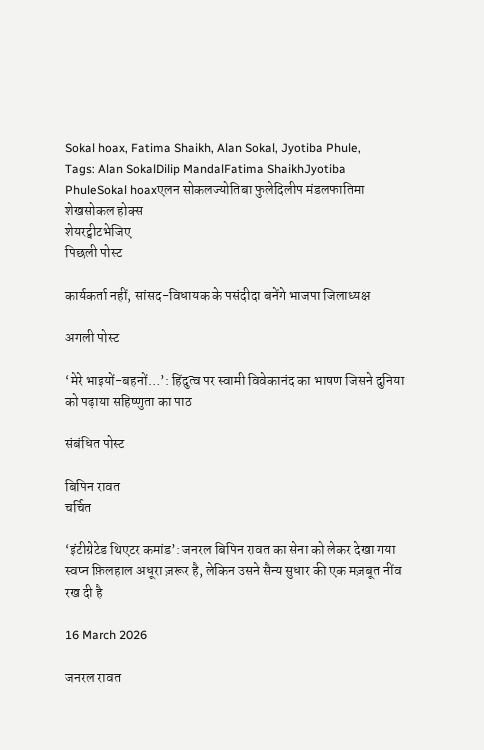Sokal hoax, Fatima Shaikh, Alan Sokal, Jyotiba Phule,
Tags: Alan SokalDilip MandalFatima ShaikhJyotiba PhuleSokal hoaxएलन सोकलज्योतिबा फुलेदिलीप मंडलफातिमा शेखसोकल होक्स
शेयरट्वीटभेजिए
पिछली पोस्ट

कार्यकर्ता नहीं, सांसद-विधायक के पसंदीदा बनेंगे भाजपा जिलाध्‍यक्ष

अगली पोस्ट

‘मेरे भाइयों-बहनों…’: हिंदुत्व पर स्वामी विवेकानंद का भाषण जिसने दुनिया को पढ़ाया सहिष्णुता का पाठ

संबंधित पोस्ट

बिपिन रावत
चर्चित

‘इंटीग्रेटेड थिएटर कमांड’: जनरल बिपिन रावत का सेना को लेकर देखा गया स्वप्न फ़िलहाल अधूरा ज़रूर है, लेकिन उसने सैन्य सुधार की एक मज़बूत नींव रख दी है

16 March 2026

जनरल रावत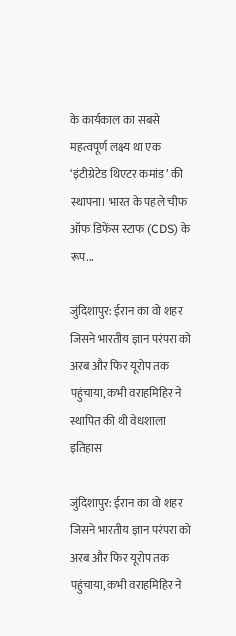के कार्यकाल का सबसे महत्वपूर्ण लक्ष्य था एक ‘इंटीग्रेटेड थिएटर कमांड’ की स्थापना। भारत के पहले चीफ ऑफ डिफेंस स्टाफ (CDS) के रूप...

जुंदिशापुर: ईरान का वो शहर जिसने भारतीय ज्ञान परंपरा को अरब और फिर यूरोप तक पहुंचाया, कभी वराहमिहिर ने स्थापित की थी वेधशाला
इतिहास

जुंदिशापुर: ईरान का वो शहर जिसने भारतीय ज्ञान परंपरा को अरब और फिर यूरोप तक पहुंचाया, कभी वराहमिहिर ने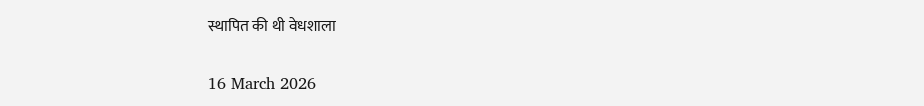स्थापित की थी वेधशाला

16 March 2026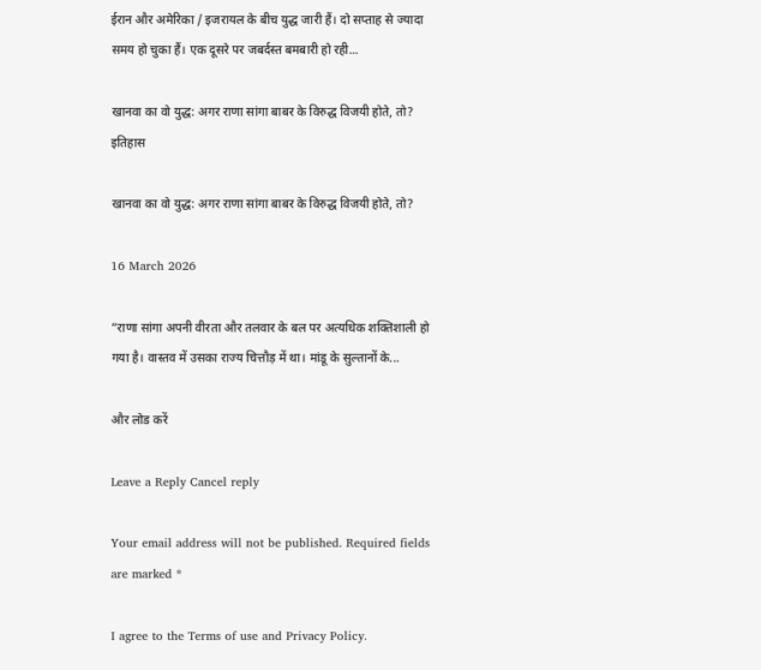ईरान और अमेरिका / इजरायल के बीच युद्ध जारी हैं। दो सप्ताह से ज्यादा समय हो चुका हैं। एक दूसरे पर जबर्दस्त बमबारी हो रही...

खानवा का वो युद्ध: अगर राणा सांगा बाबर के विरुद्ध विजयी होते, तो?
इतिहास

खानवा का वो युद्ध: अगर राणा सांगा बाबर के विरुद्ध विजयी होते, तो?

16 March 2026

“राणा सांगा अपनी वीरता और तलवार के बल पर अत्यधिक शक्तिशाली हो गया है। वास्तव में उसका राज्य चित्तौड़ में था। मांडू के सुल्तानों के...

और लोड करें

Leave a Reply Cancel reply

Your email address will not be published. Required fields are marked *

I agree to the Terms of use and Privacy Policy.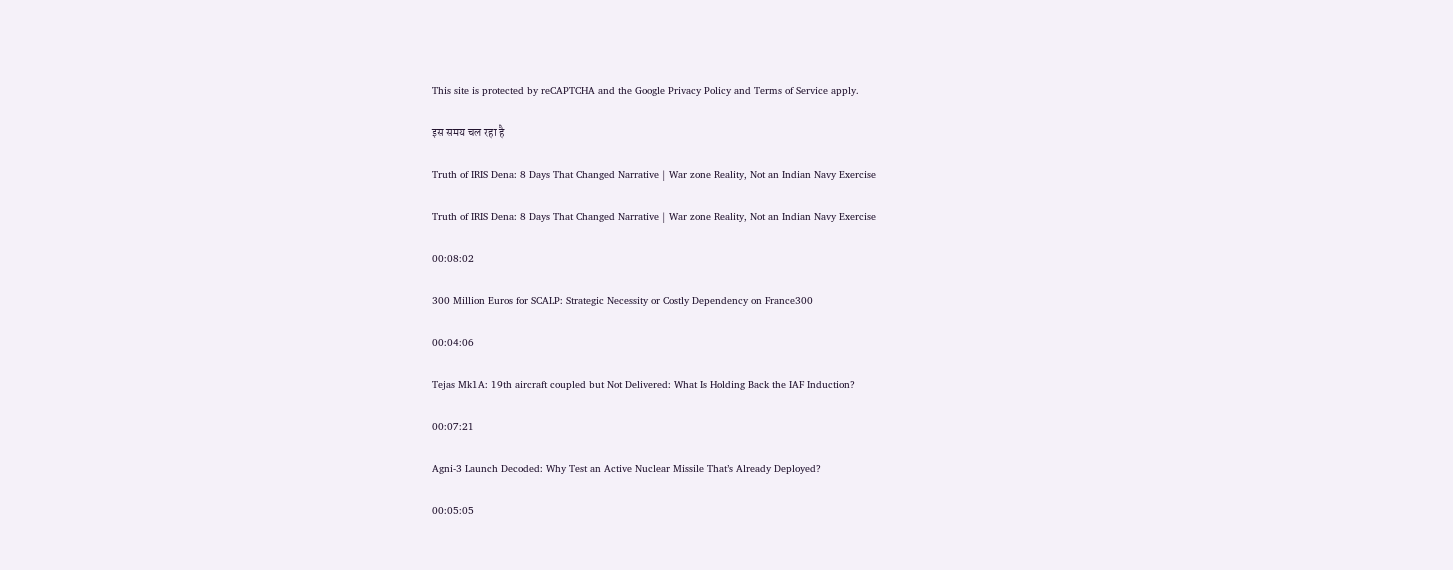This site is protected by reCAPTCHA and the Google Privacy Policy and Terms of Service apply.

इस समय चल रहा है

Truth of IRIS Dena: 8 Days That Changed Narrative | War zone Reality, Not an Indian Navy Exercise

Truth of IRIS Dena: 8 Days That Changed Narrative | War zone Reality, Not an Indian Navy Exercise

00:08:02

300 Million Euros for SCALP: Strategic Necessity or Costly Dependency on France300

00:04:06

Tejas Mk1A: 19th aircraft coupled but Not Delivered: What Is Holding Back the IAF Induction?

00:07:21

Agni-3 Launch Decoded: Why Test an Active Nuclear Missile That’s Already Deployed?

00:05:05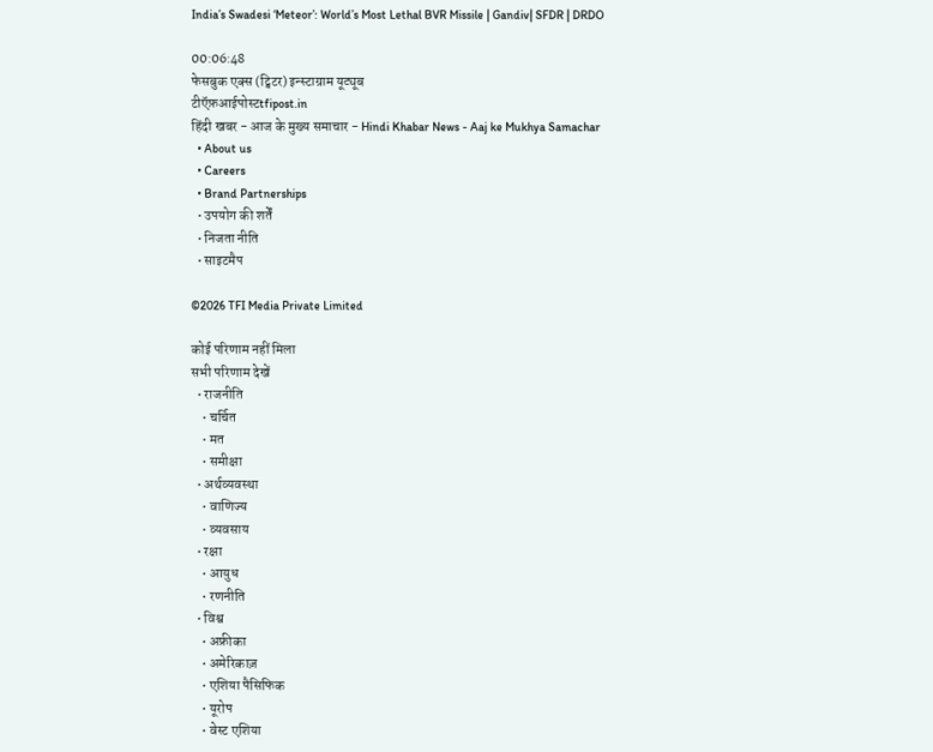India’s Swadesi ‘Meteor’: World’s Most Lethal BVR Missile | Gandiv| SFDR | DRDO

00:06:48
फेसबुक एक्स (ट्विटर) इन्स्टाग्राम यूट्यूब
टीऍफ़आईपोस्टtfipost.in
हिंदी खबर - आज के मुख्य समाचार - Hindi Khabar News - Aaj ke Mukhya Samachar
  • About us
  • Careers
  • Brand Partnerships
  • उपयोग की शर्तें
  • निजता नीति
  • साइटमैप

©2026 TFI Media Private Limited

कोई परिणाम नहीं मिला
सभी परिणाम देखें
  • राजनीति
    • चर्चित
    • मत
    • समीक्षा
  • अर्थव्यवस्था
    • वाणिज्य
    • व्यवसाय
  • रक्षा
    • आयुध
    • रणनीति
  • विश्व
    • अफ्रीका
    • अमेरिकाज़
    • एशिया पैसिफिक
    • यूरोप
    • वेस्ट एशिया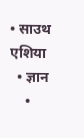• साउथ एशिया
  • ज्ञान
    •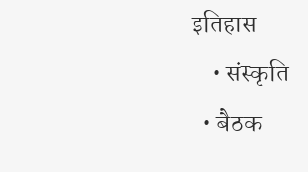इतिहास
    • संस्कृति
  • बैठक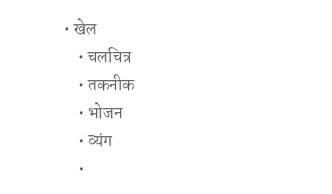• खेल
    • चलचित्र
    • तकनीक
    • भोजन
    • व्यंग
    •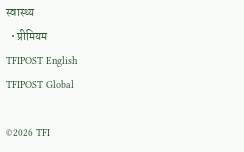स्वास्थ्य
  • प्रीमियम
TFIPOST English
TFIPOST Global

©2026 TFI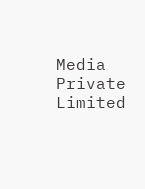Media Private Limited